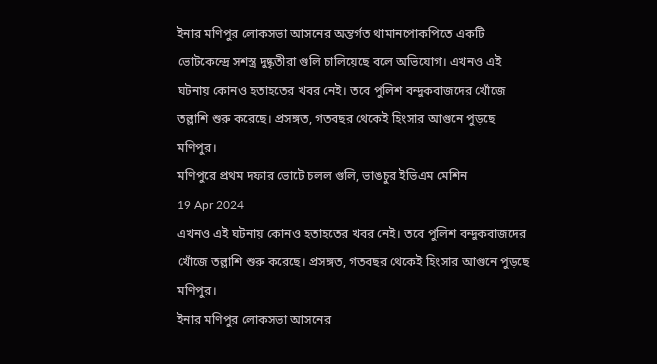ইনার মণিপুর লোকসভা আসনের অন্তর্গত থামানপোকপিতে একটি ভোটকেন্দ্রে সশস্ত্র দুষ্কৃতীরা গুলি চালিয়েছে বলে অভিযোগ। এখনও এই ঘটনায় কোনও হতাহতের খবর নেই। তবে পুলিশ বন্দুকবাজদের খোঁজে তল্লাশি শুরু করেছে। প্রসঙ্গত, গতবছর থেকেই হিংসার আগুনে পুড়ছে মণিপুর।
মণিপুরে প্রথম দফার ভোটে চলল গুলি, ভাঙচুর ইভিএম মেশিন
19 Apr 2024
এখনও এই ঘটনায় কোনও হতাহতের খবর নেই। তবে পুলিশ বন্দুকবাজদের খোঁজে তল্লাশি শুরু করেছে। প্রসঙ্গত, গতবছর থেকেই হিংসার আগুনে পুড়ছে মণিপুর।
ইনার মণিপুর লোকসভা আসনের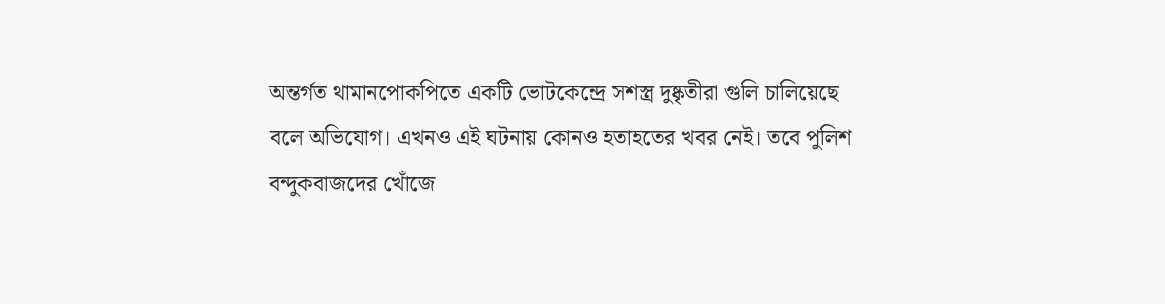অন্তর্গত থামানপোকপিতে একটি ভোটকেন্দ্রে সশস্ত্র দুষ্কৃতীরা গুলি চালিয়েছে বলে অভিযোগ। এখনও এই ঘটনায় কোনও হতাহতের খবর নেই। তবে পুলিশ বন্দুকবাজদের খোঁজে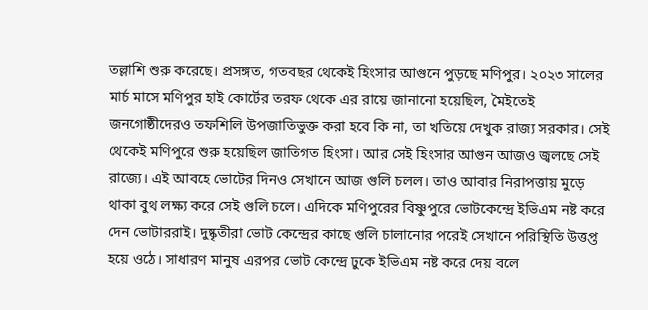তল্লাশি শুরু করেছে। প্রসঙ্গত, গতবছর থেকেই হিংসার আগুনে পুড়ছে মণিপুর। ২০২৩ সালের মার্চ মাসে মণিপুর হাই কোর্টের তরফ থেকে এর রায়ে জানানো হয়েছিল, মৈইতেই জনগোষ্ঠীদেরও তফশিলি উপজাতিভুক্ত করা হবে কি না, তা খতিয়ে দেখুক রাজ্য সরকার। সেই থেকেই মণিপুরে শুরু হয়েছিল জাতিগত হিংসা। আর সেই হিংসার আগুন আজও জ্বলছে সেই রাজ্যে। এই আবহে ভোটের দিনও সেখানে আজ গুলি চলল। তাও আবার নিরাপত্তায় মুড়ে থাকা বুথ লক্ষ্য করে সেই গুলি চলে। এদিকে মণিপুরের বিষ্ণুপুরে ভোটকেন্দ্রে ইভিএম নষ্ট করে দেন ভোটাররাই। দুষ্কৃতীরা ভোট কেন্দ্রের কাছে গুলি চালানোর পরেই সেখানে পরিস্থিতি উত্তপ্ত হয়ে ওঠে। সাধারণ মানুষ এরপর ভোট কেন্দ্রে ঢুকে ইভিএম নষ্ট করে দেয় বলে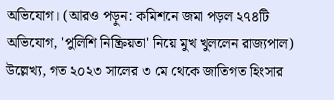অভিযোগ। (আরও পড়ুন: কমিশনে জমা পড়ল ২৭৪টি অভিযোগ, 'পুলিশি নিষ্ক্রিয়তা' নিয়ে মুখ খুললেন রাজ্যপাল)
উল্লেখ্য, গত ২০২৩ সালের ৩ মে থেকে জাতিগত হিংসার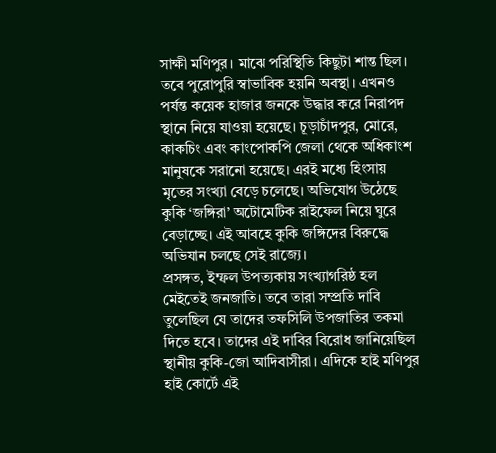সাক্ষী মণিপুর। মাঝে পরিস্থিতি কিছুটা শান্ত ছিল। তবে পুরোপুরি স্বাভাবিক হয়নি অবস্থা। এখনও পর্যন্ত কয়েক হাজার জনকে উদ্ধার করে নিরাপদ স্থানে নিয়ে যাওয়া হয়েছে। চূড়াচাঁদপুর, মোরে, কাকচিং এবং কাংপোকপি জেলা থেকে অধিকাংশ মানুষকে সরানো হয়েছে। এরই মধ্যে হিংসায় মৃতের সংখ্যা বেড়ে চলেছে। অভিযোগ উঠেছে কুকি ‘জঙ্গিরা’ অটোমেটিক রাইফেল নিয়ে ঘুরে বেড়াচ্ছে। এই আবহে কুকি জঙ্গিদের বিরুদ্ধে অভিযান চলছে সেই রাজ্যে।
প্রসঙ্গত, ইম্ফল উপত্যকায় সংখ্যাগরিষ্ঠ হল মেইতেই জনজাতি। তবে তারা সম্প্রতি দাবি তুলেছিল যে তাদের তফসিলি উপজাতির তকমা দিতে হবে। তাদের এই দাবির বিরোধ জানিয়েছিল স্থানীয় কুকি-জো আদিবাসীরা। এদিকে হাই মণিপুর হাই কোর্টে এই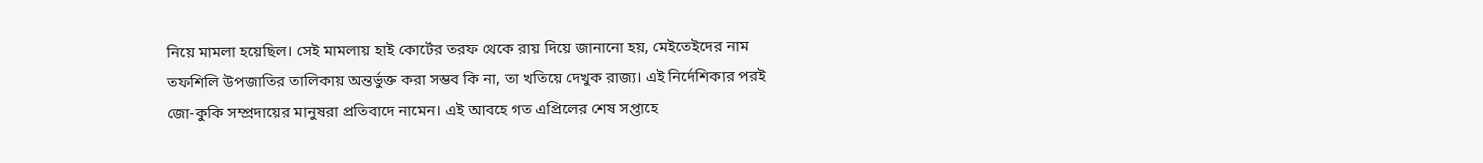নিয়ে মামলা হয়েছিল। সেই মামলায় হাই কোর্টের তরফ থেকে রায় দিয়ে জানানো হয়, মেইতেইদের নাম তফশিলি উপজাতির তালিকায় অন্তর্ভুক্ত করা সম্ভব কি না, তা খতিয়ে দেখুক রাজ্য। এই নির্দেশিকার পরই জো-কুকি সম্প্রদায়ের মানুষরা প্রতিবাদে নামেন। এই আবহে গত এপ্রিলের শেষ সপ্তাহে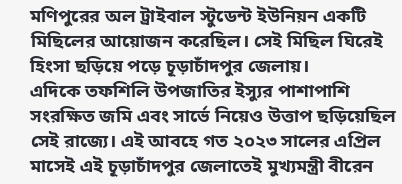মণিপুরের অল ট্রাইবাল স্টুডেন্ট ইউনিয়ন একটি মিছিলের আয়োজন করেছিল। সেই মিছিল ঘিরেই হিংসা ছড়িয়ে পড়ে চূড়াচাঁদপুর জেলায়।
এদিকে তফশিলি উপজাতির ইস্যুর পাশাপাশি সংরক্ষিত জমি এবং সার্ভে নিয়েও উত্তাপ ছড়িয়েছিল সেই রাজ্যে। এই আবহে গত ২০২৩ সালের এপ্রিল মাসেই এই চূড়াচাঁদপুর জেলাতেই মুখ্যমন্ত্রী বীরেন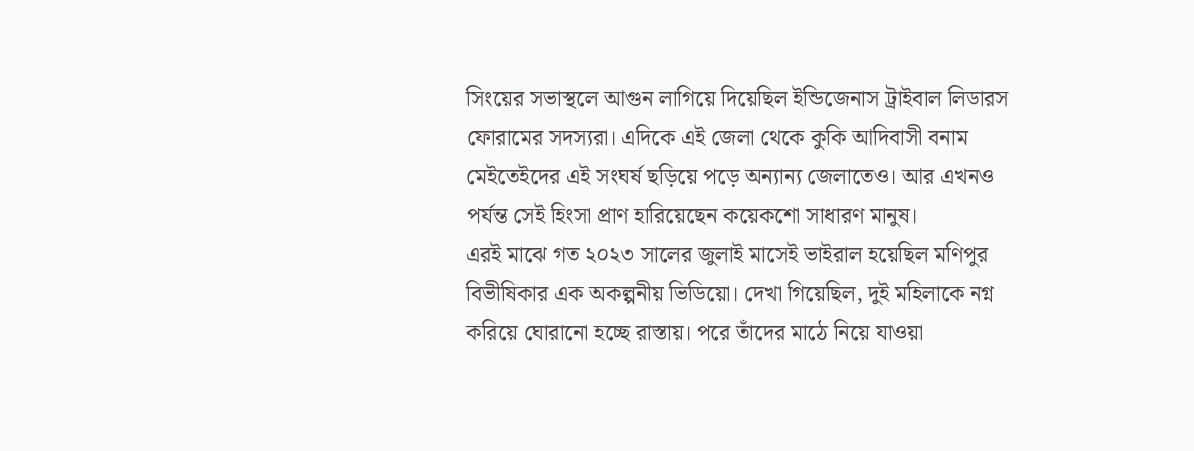সিংয়ের সভাস্থলে আগুন লাগিয়ে দিয়েছিল ইন্ডিজেনাস ট্রাইবাল লিডারস ফোরামের সদস্যরা। এদিকে এই জেলা থেকে কুকি আদিবাসী বনাম মেইতেইদের এই সংঘর্ষ ছড়িয়ে পড়ে অন্যান্য জেলাতেও। আর এখনও পর্যন্ত সেই হিংসা প্রাণ হারিয়েছেন কয়েকশো সাধারণ মানুষ।
এরই মাঝে গত ২০২৩ সালের জুলাই মাসেই ভাইরাল হয়েছিল মণিপুর বিভীষিকার এক অকল্পনীয় ভিডিয়ো। দেখা গিয়েছিল, দুই মহিলাকে নগ্ন করিয়ে ঘোরানো হচ্ছে রাস্তায়। পরে তাঁদের মাঠে নিয়ে যাওয়া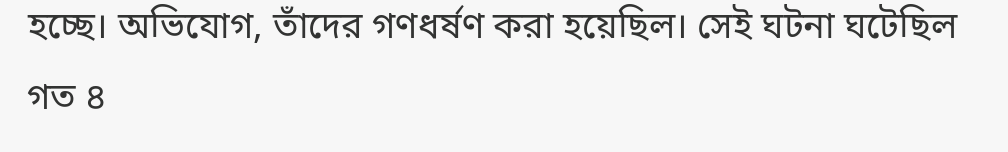হচ্ছে। অভিযোগ, তাঁদের গণধর্ষণ করা হয়েছিল। সেই ঘটনা ঘটেছিল গত ৪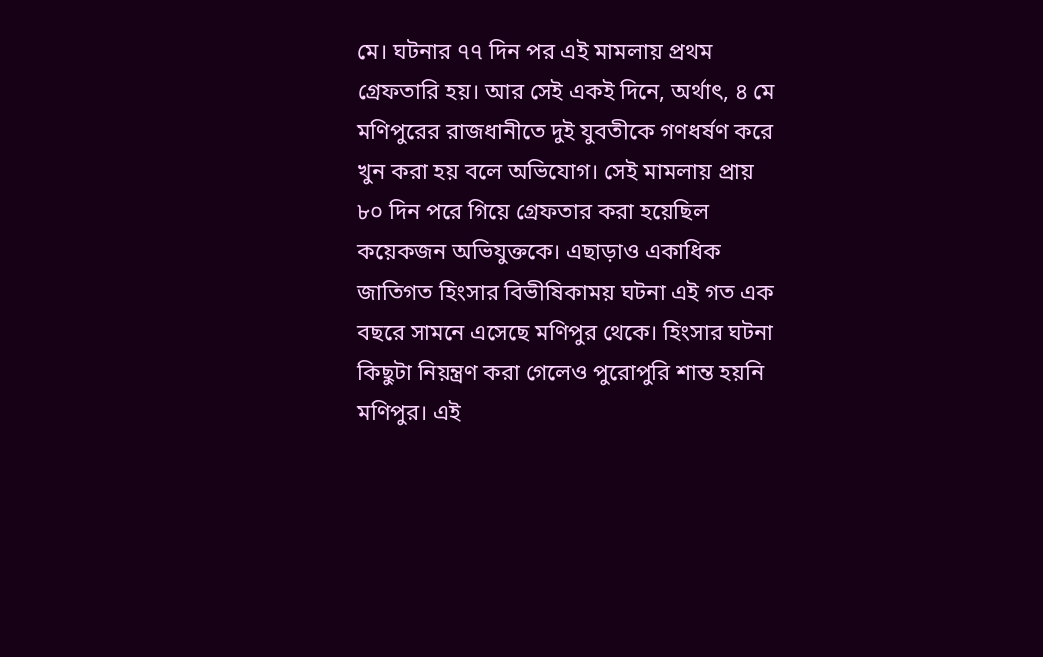মে। ঘটনার ৭৭ দিন পর এই মামলায় প্রথম গ্রেফতারি হয়। আর সেই একই দিনে, অর্থাৎ, ৪ মে মণিপুরের রাজধানীতে দুই যুবতীকে গণধর্ষণ করে খুন করা হয় বলে অভিযোগ। সেই মামলায় প্রায় ৮০ দিন পরে গিয়ে গ্রেফতার করা হয়েছিল কয়েকজন অভিযুক্তকে। এছাড়াও একাধিক জাতিগত হিংসার বিভীষিকাময় ঘটনা এই গত এক বছরে সামনে এসেছে মণিপুর থেকে। হিংসার ঘটনা কিছুটা নিয়ন্ত্রণ করা গেলেও পুরোপুরি শান্ত হয়নি মণিপুর। এই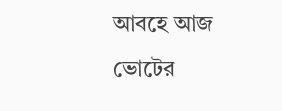আবহে আজ ভোটের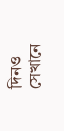দিনও সেখানে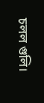চলল গুলি।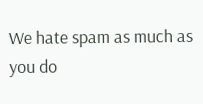We hate spam as much as you do